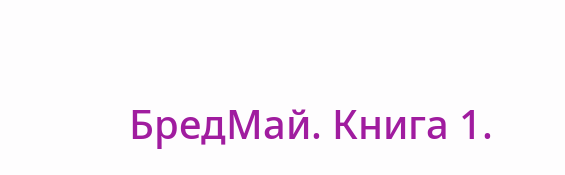БредМай. Книга 1.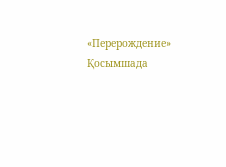«Перерождение»
Қосымшада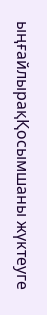ыңғайлырақҚосымшаны жүктеуге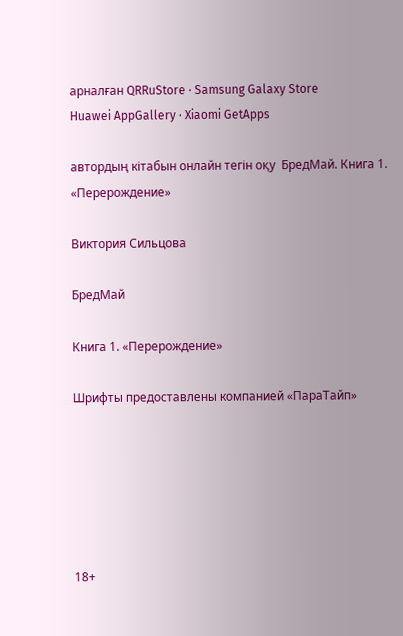арналған QRRuStore · Samsung Galaxy Store
Huawei AppGallery · Xiaomi GetApps

автордың кітабын онлайн тегін оқу  БредМай. Книга 1. «Перерождение»

Виктория Сильцова

БредМай

Книга 1. «Перерождение»

Шрифты предоставлены компанией «ПараТайп»






18+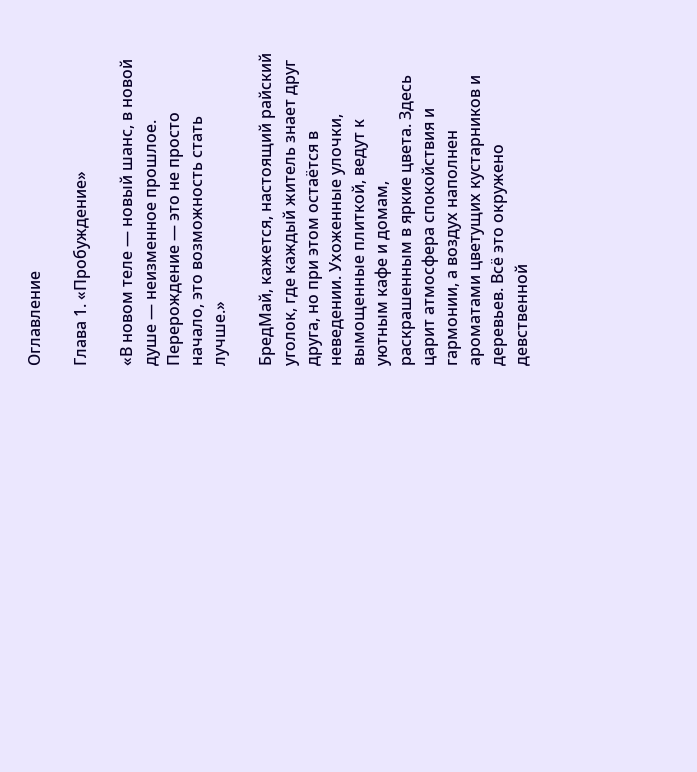Оглавление

Глава 1. «Пробуждение»

«В новом теле — новый шанс, в новой душе — неизменное прошлое. Перерождение — это не просто начало, это возможность стать лучше.»

БредМай, кажется, настоящий райский уголок, где каждый житель знает друг друга, но при этом остаётся в неведении. Ухоженные улочки, вымощенные плиткой, ведут к уютным кафе и домам, раскрашенным в яркие цвета. Здесь царит атмосфера спокойствия и гармонии, а воздух наполнен ароматами цветущих кустарников и деревьев. Всё это окружено девственной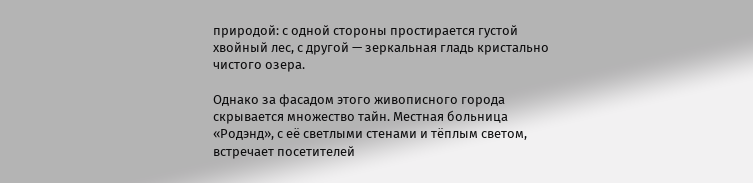природой: с одной стороны простирается густой хвойный лес, с другой — зеркальная гладь кристально чистого озера.

Однако за фасадом этого живописного города скрывается множество тайн. Местная больница «Родэнд», с её светлыми стенами и тёплым светом, встречает посетителей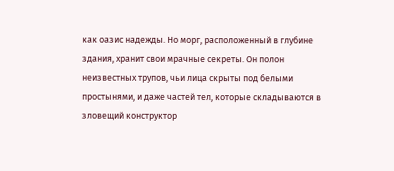как оазис надежды. Но морг, расположенный в глубине здания, хранит свои мрачные секреты. Он полон неизвестных трупов, чьи лица скрыты под белыми простынями, и даже частей тел, которые складываются в зловещий конструктор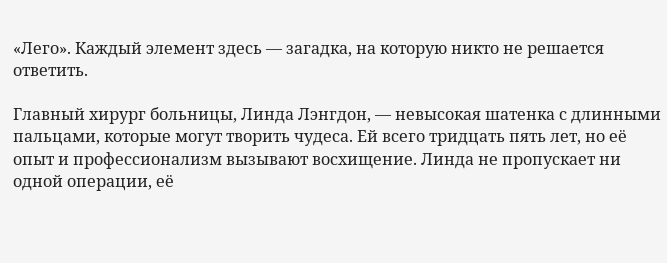«Лего». Каждый элемент здесь — загадка, на которую никто не решается ответить.

Главный хирург больницы, Линда Лэнгдон, — невысокая шатенка с длинными пальцами, которые могут творить чудеса. Ей всего тридцать пять лет, но её опыт и профессионализм вызывают восхищение. Линда не пропускает ни одной операции, её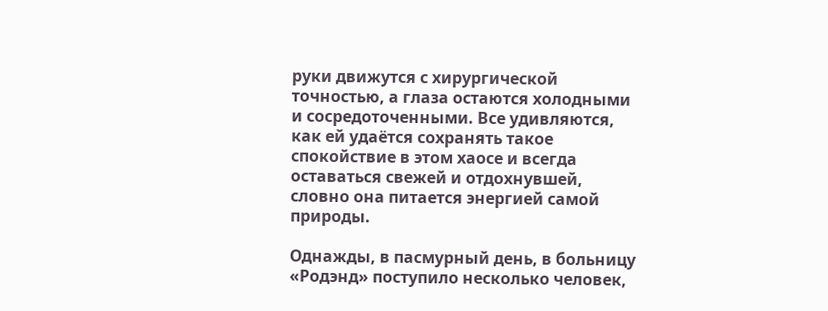руки движутся с хирургической точностью, а глаза остаются холодными и сосредоточенными. Все удивляются, как ей удаётся сохранять такое спокойствие в этом хаосе и всегда оставаться свежей и отдохнувшей, словно она питается энергией самой природы.

Однажды, в пасмурный день, в больницу «Родэнд» поступило несколько человек,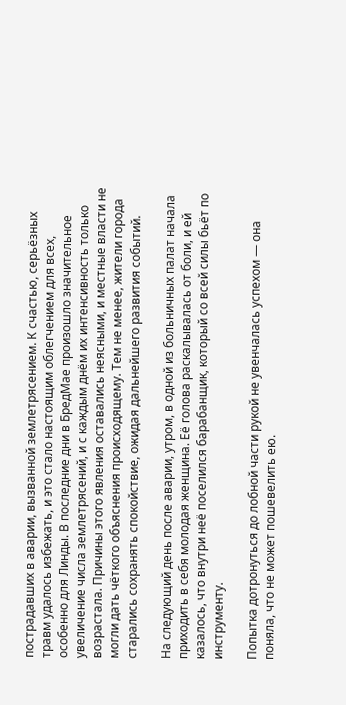пострадавших в аварии, вызванной землетрясением. К счастью, серьёзных травм удалось избежать, и это стало настоящим облегчением для всех, особенно для Линды. В последние дни в БредМае произошло значительное увеличение числа землетрясений, и с каждым днём их интенсивность только возрастала. Причины этого явления оставались неясными, и местные власти не могли дать чёткого объяснения происходящему. Тем не менее, жители города старались сохранять спокойствие, ожидая дальнейшего развития событий.

На следующий день после аварии, утром, в одной из больничных палат начала приходить в себя молодая женщина. Её голова раскалывалась от боли, и ей казалось, что внутри неё поселился барабанщик, который со всей силы бьёт по инструменту.

Попытка дотронуться до лобной части рукой не увенчалась успехом — она поняла, что не может пошевелить ею.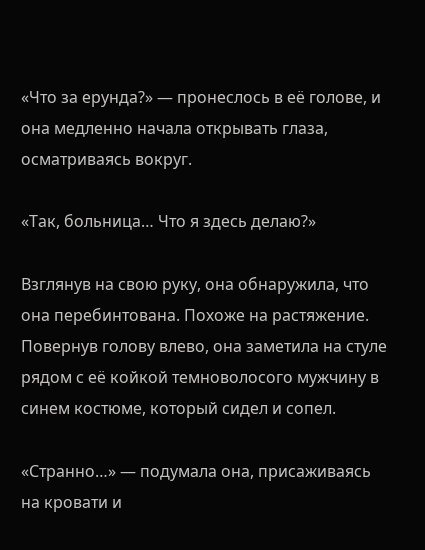«Что за ерунда?» — пронеслось в её голове, и она медленно начала открывать глаза, осматриваясь вокруг.

«Так, больница… Что я здесь делаю?»

Взглянув на свою руку, она обнаружила, что она перебинтована. Похоже на растяжение. Повернув голову влево, она заметила на стуле рядом с её койкой темноволосого мужчину в синем костюме, который сидел и сопел.

«Странно…» — подумала она, присаживаясь на кровати и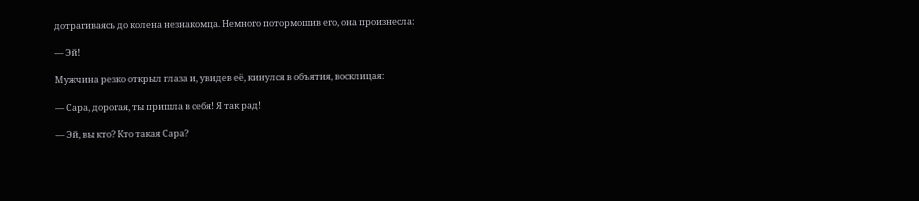дотрагиваясь до колена незнакомца. Немного потормошив его, она произнесла:

— Эй!

Мужчина резко открыл глаза и, увидев её, кинулся в объятия, восклицая:

— Сара, дорогая, ты пришла в себя! Я так рад!

— Эй, вы кто? Кто такая Сара?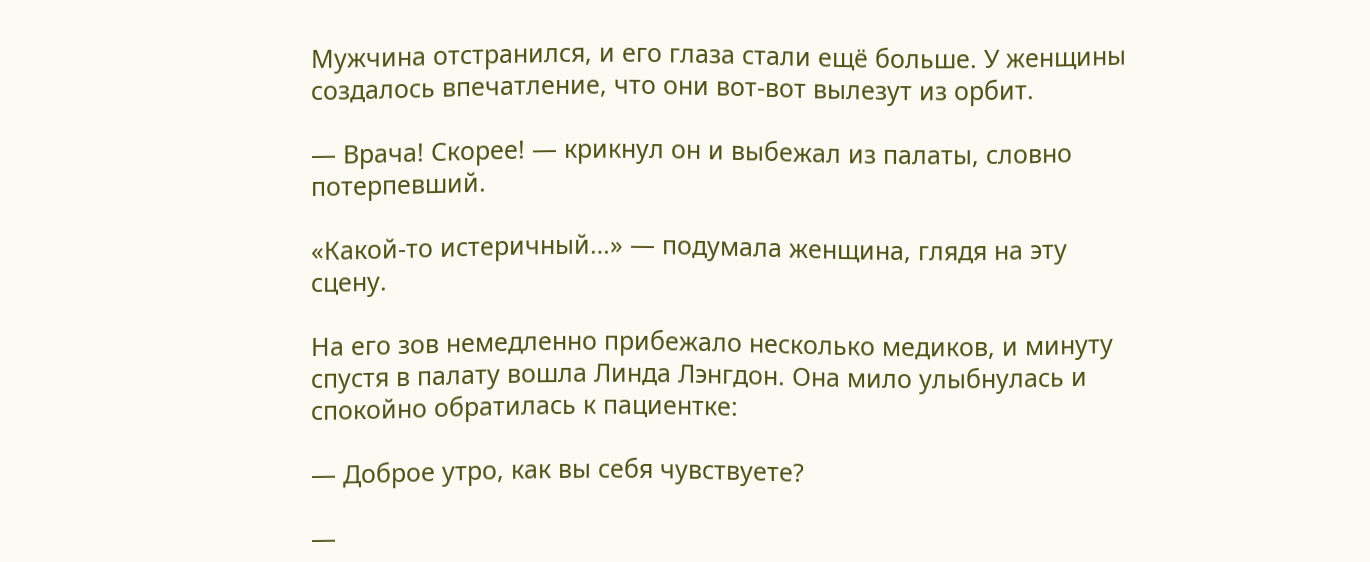Мужчина отстранился, и его глаза стали ещё больше. У женщины создалось впечатление, что они вот-вот вылезут из орбит.

— Врача! Скорее! — крикнул он и выбежал из палаты, словно потерпевший.

«Какой-то истеричный…» — подумала женщина, глядя на эту сцену.

На его зов немедленно прибежало несколько медиков, и минуту спустя в палату вошла Линда Лэнгдон. Она мило улыбнулась и спокойно обратилась к пациентке:

— Доброе утро, как вы себя чувствуете?

—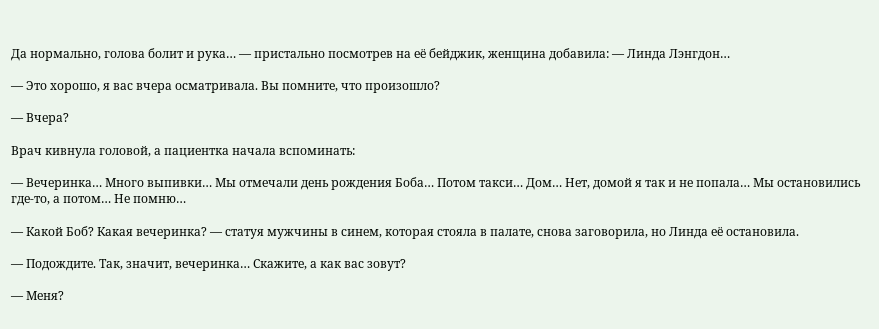Да нормально, голова болит и рука… — пристально посмотрев на её бейджик, женщина добавила: — Линда Лэнгдон…

— Это хорошо, я вас вчера осматривала. Вы помните, что произошло?

— Вчера?

Врач кивнула головой, а пациентка начала вспоминать:

— Вечеринка… Много выпивки… Мы отмечали день рождения Боба… Потом такси… Дом… Нет, домой я так и не попала… Мы остановились где-то, а потом… Не помню…

— Какой Боб? Какая вечеринка? — статуя мужчины в синем, которая стояла в палате, снова заговорила, но Линда её остановила.

— Подождите. Так, значит, вечеринка… Скажите, а как вас зовут?

— Меня?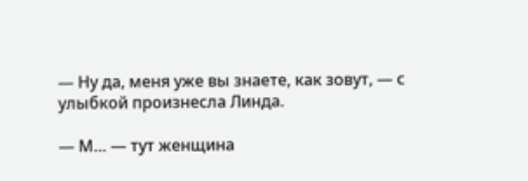— Ну да, меня уже вы знаете, как зовут, — с улыбкой произнесла Линда.

— М… — тут женщина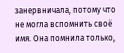занервничала, потому что не могла вспомнить своё имя. Она помнила только,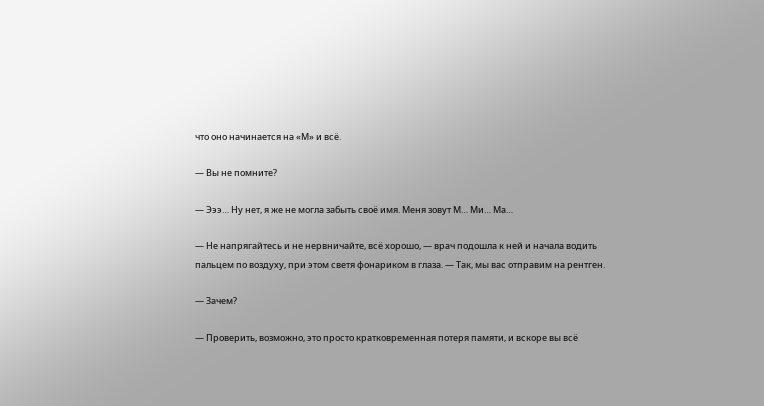что оно начинается на «М» и всё.

— Вы не помните?

— Эээ… Ну нет, я же не могла забыть своё имя. Меня зовут М… Ми… Ма…

— Не напрягайтесь и не нервничайте, всё хорошо, — врач подошла к ней и начала водить пальцем по воздуху, при этом светя фонариком в глаза. — Так, мы вас отправим на рентген.

— Зачем?

— Проверить, возможно, это просто кратковременная потеря памяти, и вскоре вы всё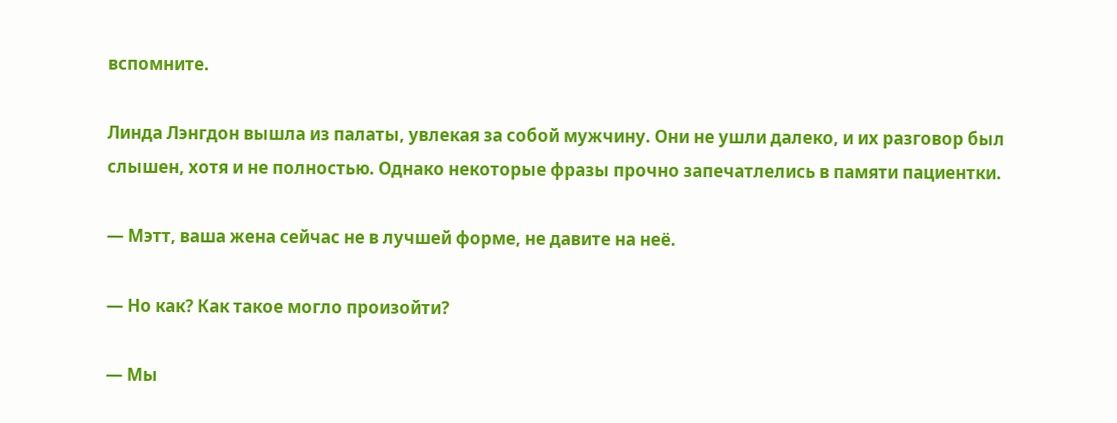вспомните.

Линда Лэнгдон вышла из палаты, увлекая за собой мужчину. Они не ушли далеко, и их разговор был слышен, хотя и не полностью. Однако некоторые фразы прочно запечатлелись в памяти пациентки.

— Мэтт, ваша жена сейчас не в лучшей форме, не давите на неё.

— Но как? Как такое могло произойти?

— Мы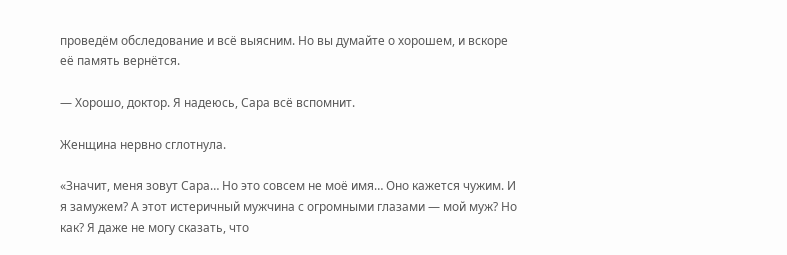проведём обследование и всё выясним. Но вы думайте о хорошем, и вскоре её память вернётся.

— Хорошо, доктор. Я надеюсь, Сара всё вспомнит.

Женщина нервно сглотнула.

«Значит, меня зовут Сара… Но это совсем не моё имя… Оно кажется чужим. И я замужем? А этот истеричный мужчина с огромными глазами — мой муж? Но как? Я даже не могу сказать, что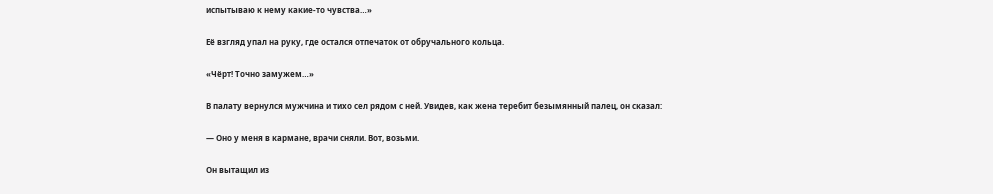испытываю к нему какие-то чувства…»

Её взгляд упал на руку, где остался отпечаток от обручального кольца.

«Чёрт! Точно замужем…»

В палату вернулся мужчина и тихо сел рядом с ней. Увидев, как жена теребит безымянный палец, он сказал:

— Оно у меня в кармане, врачи сняли. Вот, возьми.

Он вытащил из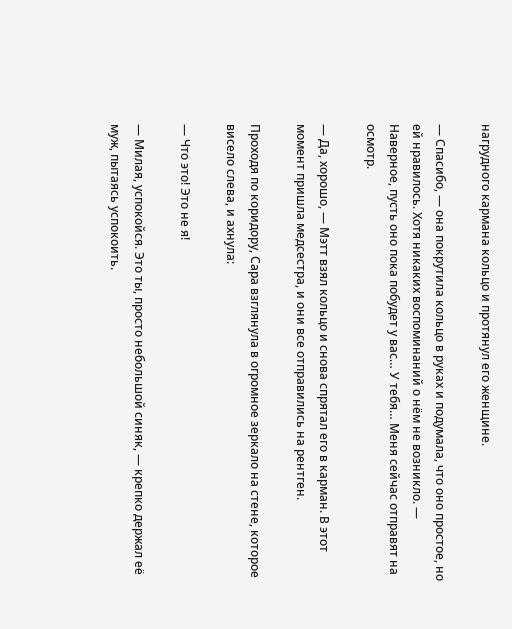нагрудного кармана кольцо и протянул его женщине.

— Спасибо, — она покрутила кольцо в руках и подумала, что оно простое, но ей нравилось. Хотя никаких воспоминаний о нём не возникло. — Наверное, пусть оно пока побудет у вас… У тебя… Меня сейчас отправят на осмотр.

— Да, хорошо, — Мэтт взял кольцо и снова спрятал его в карман. В этот момент пришла медсестра, и они все отправились на рентген.

Проходя по коридору, Сара взглянула в огромное зеркало на стене, которое висело слева, и ахнула:

— Что это! Это не я!

— Милая, успокойся. Это ты, просто небольшой синяк, — крепко держал её муж, пытаясь успокоить.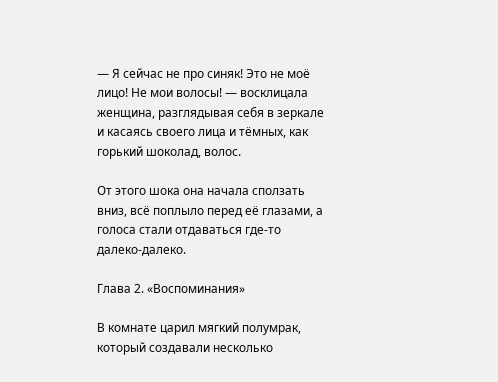— Я сейчас не про синяк! Это не моё лицо! Не мои волосы! — восклицала женщина, разглядывая себя в зеркале и касаясь своего лица и тёмных, как горький шоколад, волос.

От этого шока она начала сползать вниз, всё поплыло перед её глазами, а голоса стали отдаваться где-то далеко-далеко.

Глава 2. «Воспоминания»

В комнате царил мягкий полумрак, который создавали несколько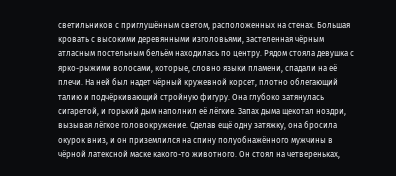светильников с приглушённым светом, расположенных на стенах. Большая кровать с высокими деревянными изголовьями, застеленная чёрным атласным постельным бельём находилась по центру. Рядом стояла девушка с ярко-рыжими волосами, которые, словно языки пламени, спадали на её плечи. На ней был надет чёрный кружевной корсет, плотно облегающий талию и подчёркивающий стройную фигуру. Она глубоко затянулась сигаретой, и горький дым наполнил её лёгкие. Запах дыма щекотал ноздри, вызывая лёгкое головокружение. Сделав ещё одну затяжку, она бросила окурок вниз, и он приземлился на спину полуобнажённого мужчины в чёрной латексной маске какого-то животного. Он стоял на четвереньках,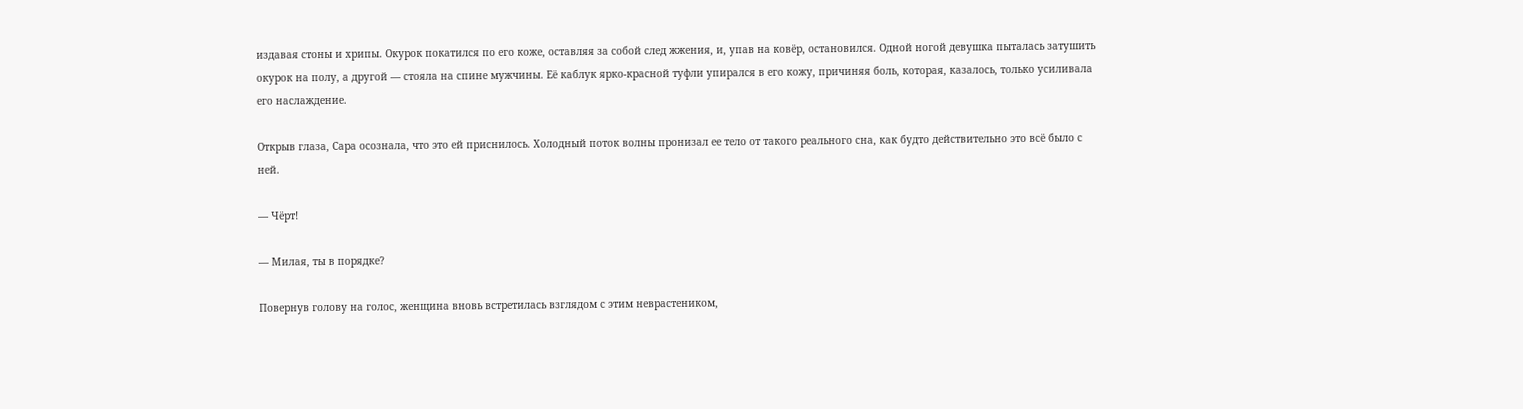издавая стоны и хрипы. Окурок покатился по его коже, оставляя за собой след жжения, и, упав на ковёр, остановился. Одной ногой девушка пыталась затушить окурок на полу, а другой — стояла на спине мужчины. Её каблук ярко-красной туфли упирался в его кожу, причиняя боль, которая, казалось, только усиливала его наслаждение.

Открыв глаза, Сара осознала, что это ей приснилось. Холодный поток волны пронизал ее тело от такого реального сна, как будто действительно это всё было с ней.

— Чёрт!

— Милая, ты в порядке?

Повернув голову на голос, женщина вновь встретилась взглядом с этим неврастеником,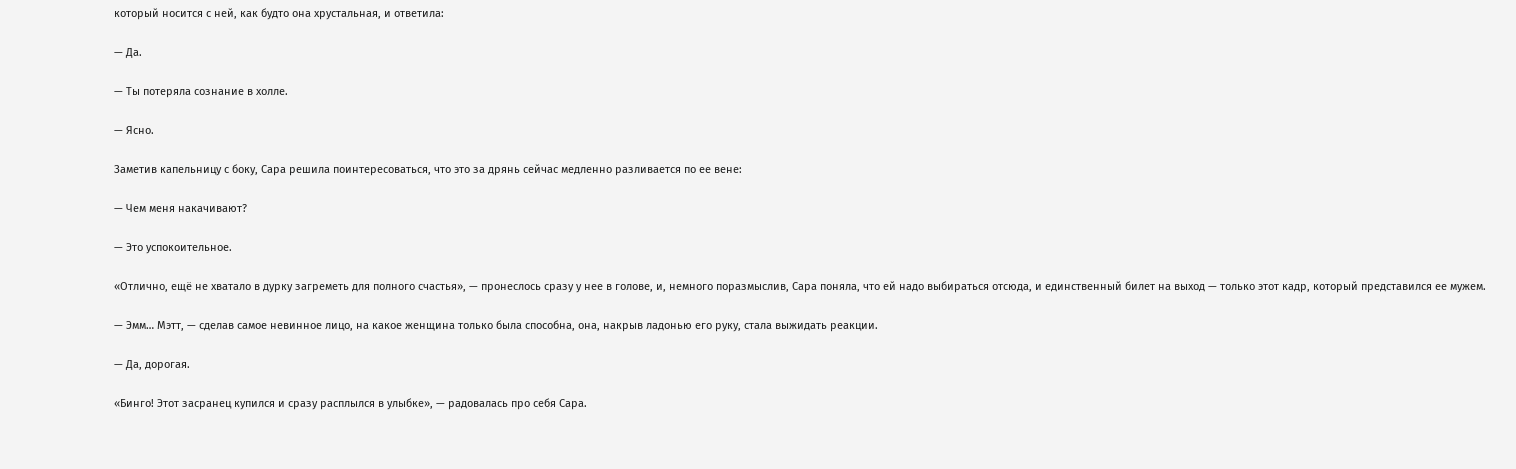который носится с ней, как будто она хрустальная, и ответила:

— Да.

— Ты потеряла сознание в холле.

— Ясно.

Заметив капельницу с боку, Сара решила поинтересоваться, что это за дрянь сейчас медленно разливается по ее вене:

— Чем меня накачивают?

— Это успокоительное.

«Отлично, ещё не хватало в дурку загреметь для полного счастья», — пронеслось сразу у нее в голове, и, немного поразмыслив, Сара поняла, что ей надо выбираться отсюда, и единственный билет на выход — только этот кадр, который представился ее мужем.

— Эмм… Мэтт, — сделав самое невинное лицо, на какое женщина только была способна, она, накрыв ладонью его руку, стала выжидать реакции.

— Да, дорогая.

«Бинго! Этот засранец купился и сразу расплылся в улыбке», — радовалась про себя Сара.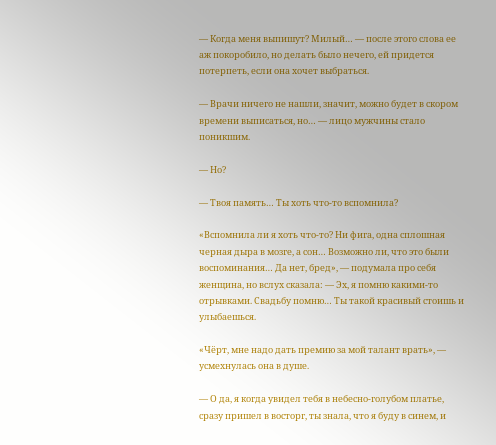— Когда меня выпишут? Милый… — после этого слова ее аж покоробило, но делать было нечего, ей придется потерпеть, если она хочет выбраться.

— Врачи ничего не нашли, значит, можно будет в скором времени выписаться, но… — лицо мужчины стало поникшим.

— Но?

— Твоя память… Ты хоть что-то вспомнила?

«Вспомнила ли я хоть что-то? Ни фига, одна сплошная черная дыра в мозге, а сон… Возможно ли, что это были воспоминания… Да нет, бред», — подумала про себя женщина, но вслух сказала: — Эх, я помню какими-то отрывками. Свадьбу помню… Ты такой красивый стоишь и улыбаешься.

«Чёрт, мне надо дать премию за мой талант врать», — усмехнулась она в душе.

— О да, я когда увидел тебя в небесно-голубом платье, сразу пришел в восторг, ты знала, что я буду в синем, и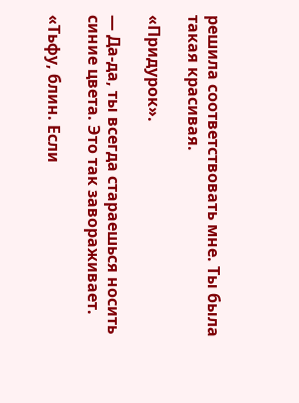решила соответствовать мне. Ты была такая красивая.

«Придурок».

— Да-да, ты всегда стараешься носить синие цвета. Это так завораживает.

«Тьфу, блин. Если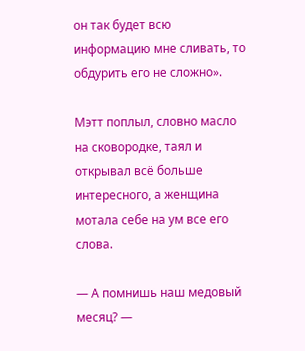он так будет всю информацию мне сливать, то обдурить его не сложно».

Мэтт поплыл, словно масло на сковородке, таял и открывал всё больше интересного, а женщина мотала себе на ум все его слова.

— А помнишь наш медовый месяц? —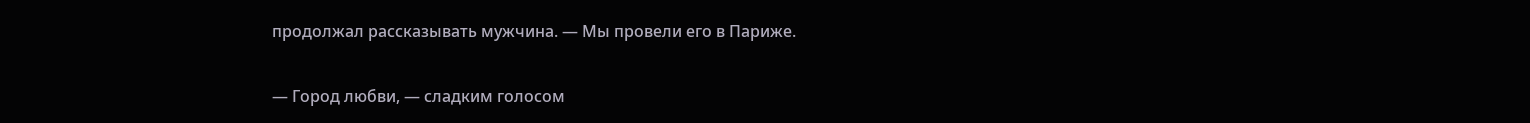продолжал рассказывать мужчина. — Мы провели его в Париже.

— Город любви, — сладким голосом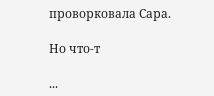проворковала Сара.

Но что-т

...